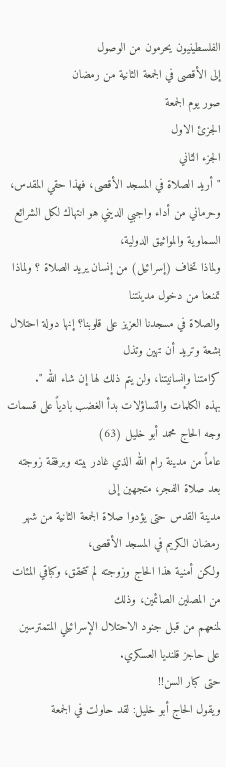الفلسطينيون يحرمون من الوصول
إلى الأقصى في الجمعة الثانية من رمضان
صور يوم الجمعة
الجزئ الاول
الجزء الثاني
"أريد الصلاة في المسجد الأقصى، فهذا حقي المقدس،
وحرماني من أداء واجبي الديني هو انتهاك لكل الشرائع السماوية والمواثيق الدولية،
ولماذا تخاف (إسرائيل) من إنسان يريد الصلاة ؟ ولماذا تمنعنا من دخول مدينتنا
والصلاة في مسجدنا العزيز على قلوبنا؟ إنها دولة احتلال بشعة وتريد أن تهين وتذل
كرامتنا وإنسانيتنا، ولن يتم ذلك لها إن شاء الله ".
بهذه الكلمات والتساؤلات بدأ الغضب بادياً على قسمات وجه الحاج محمد أبو خليل (63)
عاماً من مدينة رام الله الذي غادر بيته وبرفقة زوجته بعد صلاة الفجر، متجهين إلى
مدينة القدس حتى يؤدوا صلاة الجمعة الثانية من شهر رمضان الكريم في المسجد الأقصى،
ولكن أمنية هذا الحاج وزوجته لم تتحقق، وكباقي المئات من المصلين الصائمين، وذلك
لمنعهم من قبل جنود الاحتلال الإسرائيلي المتمترسين على حاجز قلنديا العسكري.
حتى كبار السن!!
ويقول الحاج أبو خليل: لقد حاولت في الجمعة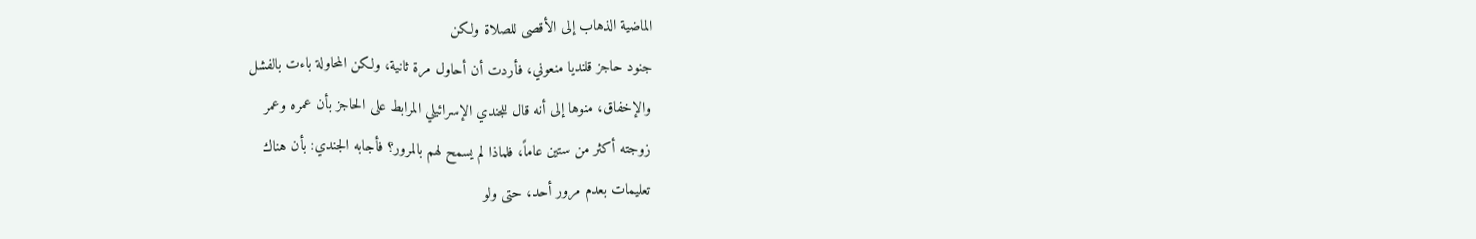الماضية الذهاب إلى الأقصى للصلاة ولكن
جنود حاجز قلنديا منعوني، فأردت أن أحاول مرة ثانية، ولكن المحاولة باءت بالفشل
والإخفاق، منوها إلى أنه قال للجندي الإسرائيلي المرابط على الحاجز بأن عمره وعمر
زوجته أكثر من ستين عاماً، فلماذا لم يسمح لهم بالمرور؟ فأجابه الجندي: بأن هناك
تعليمات بعدم مرور أحد، حتى ولو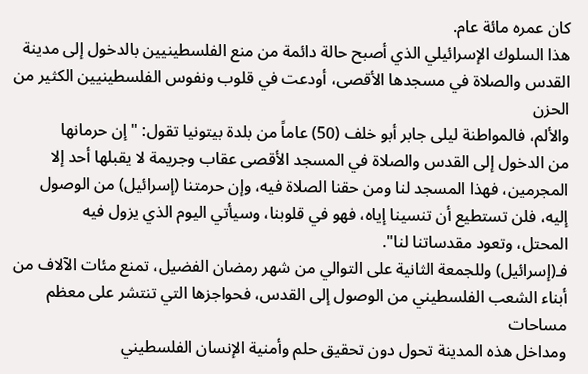كان عمره مائة عام.
هذا السلوك الإسرائيلي الذي أصبح حالة دائمة من منع الفلسطينيين بالدخول إلى مدينة
القدس والصلاة في مسجدها الأقصى، أودعت في قلوب ونفوس الفلسطينيين الكثير من الحزن
والألم، فالمواطنة ليلى جابر أبو خلف (50) عاماً من بلدة بيتونيا تقول: "إن حرمانها
من الدخول إلى القدس والصلاة في المسجد الأقصى عقاب وجريمة لا يقبلها أحد إلا
المجرمين، فهذا المسجد لنا ومن حقنا الصلاة فيه، وإن حرمتنا (إسرائيل) من الوصول
إليه، فلن تستطيع أن تنسينا إياه، فهو في قلوبنا، وسيأتي اليوم الذي يزول فيه
المحتل، وتعود مقدساتنا لنا".
فـ(إسرائيل) وللجمعة الثانية على التوالي من شهر رمضان الفضيل، تمنع مئات الآلاف من
أبناء الشعب الفلسطيني من الوصول إلى القدس، فحواجزها التي تنتشر على معظم مساحات
ومداخل هذه المدينة تحول دون تحقيق حلم وأمنية الإنسان الفلسطيني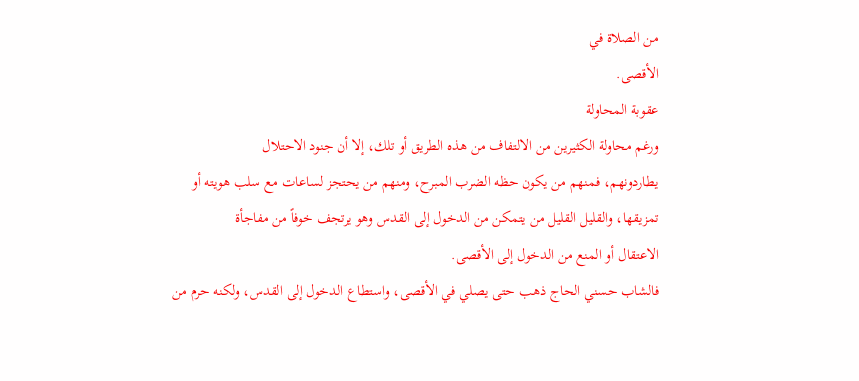من الصلاة في
الأقصى.
عقوبة المحاولة
ورغم محاولة الكثيرين من الالتفاف من هذه الطريق أو تلك، إلا أن جنود الاحتلال
يطاردونهم، فمنهم من يكون حظه الضرب المبرح، ومنهم من يحتجز لساعات مع سلب هويته أو
تمزيقها، والقليل القليل من يتمكن من الدخول إلى القدس وهو يرتجف خوفاً من مفاجأة
الاعتقال أو المنع من الدخول إلى الأقصى.
فالشاب حسني الحاج ذهب حتى يصلي في الأقصى، واستطاع الدخول إلى القدس، ولكنه حرم من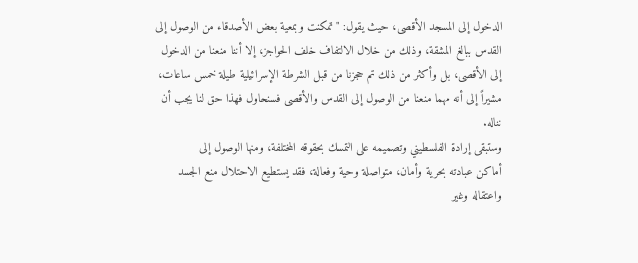الدخول إلى المسجد الأقصى، حيث يقول: " تمكنت وبمعية بعض الأصدقاء من الوصول إلى
القدس ببالغ المشقة، وذلك من خلال الالتفاف خلف الحواجز، إلا أننا منعنا من الدخول
إلى الأقصى، بل وأكثر من ذلك تم حجزنا من قبل الشرطة الإسرائيلية طيلة خمس ساعات،
مشيراً إلى أنه مهما منعنا من الوصول إلى القدس والأقصى فسنحاول فهذا حق لنا يجب أن
نناله.
وستبقى إرادة الفلسطيني وتصميمه على التمسك بحقوقه المختلفة، ومنها الوصول إلى
أماكن عبادته بحرية وأمان، متواصلة وحية وفعالة، فقد يستطيع الاحتلال منع الجسد
واعتقاله وغير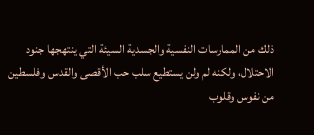ذلك من الممارسات النفسية والجسدية السيئة التي ينتهجها جنود
الاحتلال، ولكنه لم ولن يستطيع سلب حب الأقصى والقدس وفلسطين من نفوس وقلوب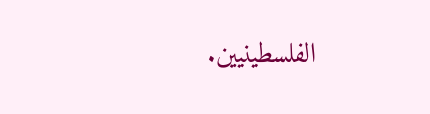الفلسطينيين.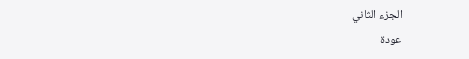الجزء الثاني
عودة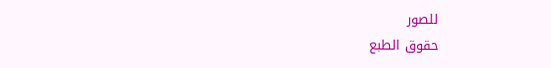للصور
حقوق الطبع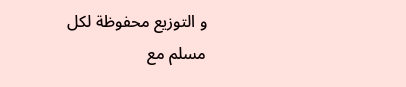و التوزيع محفوظة لكل مسلم مع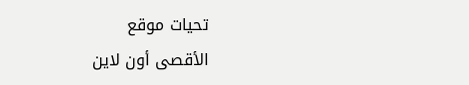تحيات موقع
الأقصى أون لاين